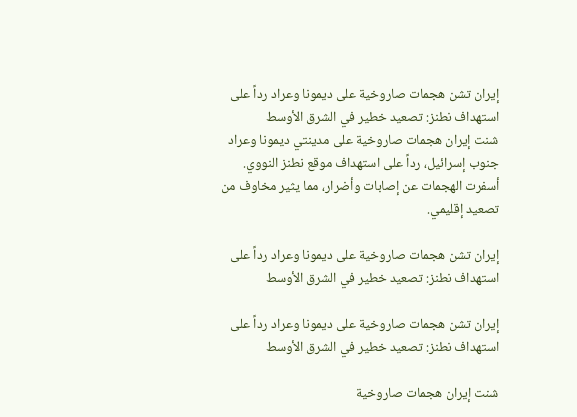إيران تشن هجمات صاروخية على ديمونا وعراد رداً على استهداف نطنز: تصعيد خطير في الشرق الأوسط
شنت إيران هجمات صاروخية على مدينتي ديمونا وعراد جنوب إسرائيل، رداً على استهداف موقع نطنز النووي. أسفرت الهجمات عن إصابات وأضرار، مما يثير مخاوف من تصعيد إقليمي.

إيران تشن هجمات صاروخية على ديمونا وعراد رداً على استهداف نطنز: تصعيد خطير في الشرق الأوسط

إيران تشن هجمات صاروخية على ديمونا وعراد رداً على استهداف نطنز: تصعيد خطير في الشرق الأوسط

شنت إيران هجمات صاروخية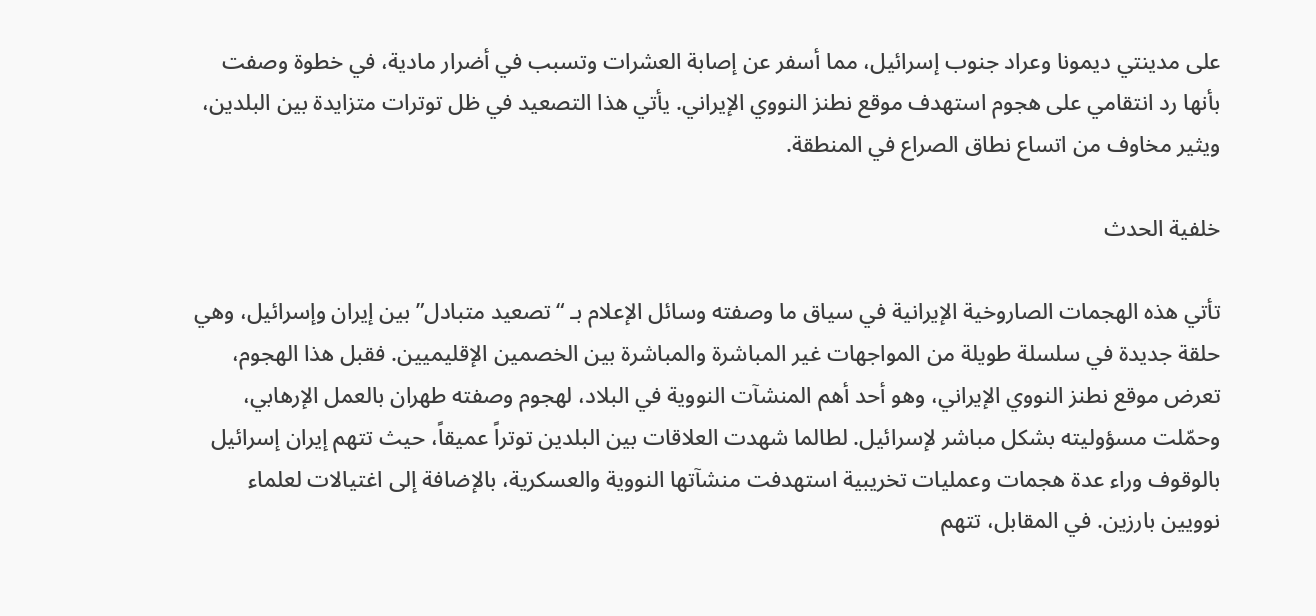على مدينتي ديمونا وعراد جنوب إسرائيل، مما أسفر عن إصابة العشرات وتسبب في أضرار مادية، في خطوة وصفت بأنها رد انتقامي على هجوم استهدف موقع نطنز النووي الإيراني. يأتي هذا التصعيد في ظل توترات متزايدة بين البلدين، ويثير مخاوف من اتساع نطاق الصراع في المنطقة.

خلفية الحدث

تأتي هذه الهجمات الصاروخية الإيرانية في سياق ما وصفته وسائل الإعلام بـ “تصعيد متبادل” بين إيران وإسرائيل، وهي حلقة جديدة في سلسلة طويلة من المواجهات غير المباشرة والمباشرة بين الخصمين الإقليميين. فقبل هذا الهجوم، تعرض موقع نطنز النووي الإيراني، وهو أحد أهم المنشآت النووية في البلاد، لهجوم وصفته طهران بالعمل الإرهابي، وحمّلت مسؤوليته بشكل مباشر لإسرائيل. لطالما شهدت العلاقات بين البلدين توتراً عميقاً، حيث تتهم إيران إسرائيل بالوقوف وراء عدة هجمات وعمليات تخريبية استهدفت منشآتها النووية والعسكرية، بالإضافة إلى اغتيالات لعلماء نوويين بارزين. في المقابل، تتهم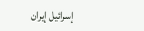إسرائيل إيران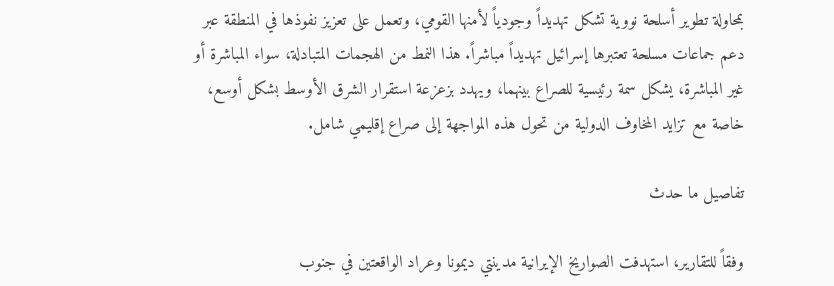بمحاولة تطوير أسلحة نووية تشكل تهديداً وجودياً لأمنها القومي، وتعمل على تعزيز نفوذها في المنطقة عبر دعم جماعات مسلحة تعتبرها إسرائيل تهديداً مباشراً. هذا النمط من الهجمات المتبادلة، سواء المباشرة أو غير المباشرة، يشكل سمة رئيسية للصراع بينهما، ويهدد بزعزعة استقرار الشرق الأوسط بشكل أوسع، خاصة مع تزايد المخاوف الدولية من تحول هذه المواجهة إلى صراع إقليمي شامل.

تفاصيل ما حدث

وفقاً للتقارير، استهدفت الصواريخ الإيرانية مدينتي ديمونا وعراد الواقعتين في جنوب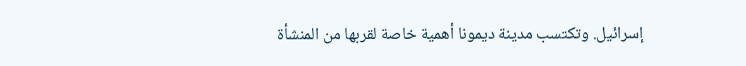إسرائيل. وتكتسب مدينة ديمونا أهمية خاصة لقربها من المنشأة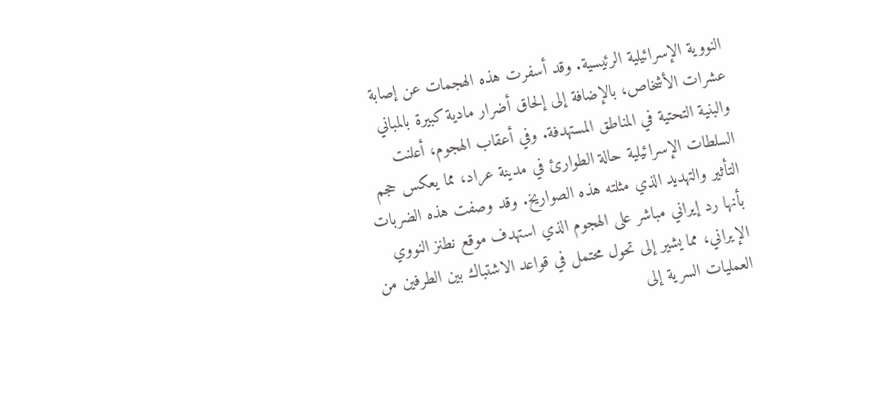النووية الإسرائيلية الرئيسية. وقد أسفرت هذه الهجمات عن إصابة عشرات الأشخاص، بالإضافة إلى إلحاق أضرار مادية كبيرة بالمباني والبنية التحتية في المناطق المستهدفة. وفي أعقاب الهجوم، أعلنت السلطات الإسرائيلية حالة الطوارئ في مدينة عراد، مما يعكس حجم التأثير والتهديد الذي مثلته هذه الصواريخ. وقد وصفت هذه الضربات بأنها رد إيراني مباشر على الهجوم الذي استهدف موقع نطنز النووي الإيراني، مما يشير إلى تحول محتمل في قواعد الاشتباك بين الطرفين من العمليات السرية إلى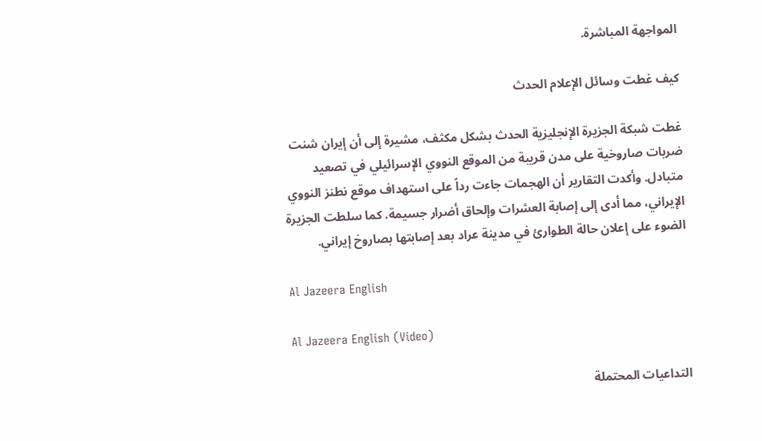المواجهة المباشرة.

كيف غطت وسائل الإعلام الحدث

غطت شبكة الجزيرة الإنجليزية الحدث بشكل مكثف، مشيرة إلى أن إيران شنت ضربات صاروخية على مدن قريبة من الموقع النووي الإسرائيلي في تصعيد متبادل. وأكدت التقارير أن الهجمات جاءت رداً على استهداف موقع نطنز النووي الإيراني، مما أدى إلى إصابة العشرات وإلحاق أضرار جسيمة. كما سلطت الجزيرة الضوء على إعلان حالة الطوارئ في مدينة عراد بعد إصابتها بصاروخ إيراني.

Al Jazeera English

Al Jazeera English (Video)

التداعيات المحتملة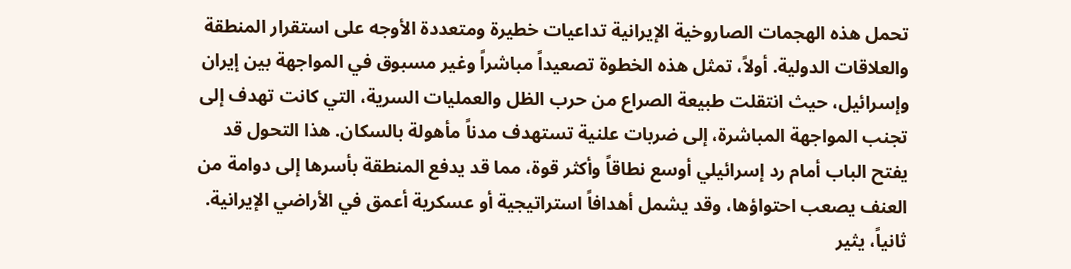تحمل هذه الهجمات الصاروخية الإيرانية تداعيات خطيرة ومتعددة الأوجه على استقرار المنطقة والعلاقات الدولية. أولاً، تمثل هذه الخطوة تصعيداً مباشراً وغير مسبوق في المواجهة بين إيران وإسرائيل، حيث انتقلت طبيعة الصراع من حرب الظل والعمليات السرية، التي كانت تهدف إلى تجنب المواجهة المباشرة، إلى ضربات علنية تستهدف مدناً مأهولة بالسكان. هذا التحول قد يفتح الباب أمام رد إسرائيلي أوسع نطاقاً وأكثر قوة، مما قد يدفع المنطقة بأسرها إلى دوامة من العنف يصعب احتواؤها، وقد يشمل أهدافاً استراتيجية أو عسكرية أعمق في الأراضي الإيرانية. ثانياً، يثير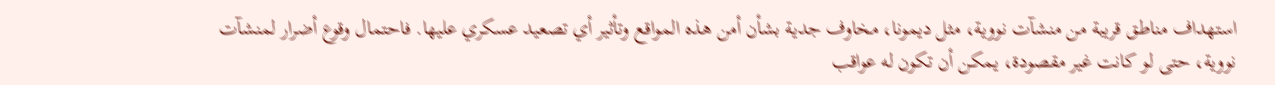استهداف مناطق قريبة من منشآت نووية، مثل ديمونا، مخاوف جدية بشأن أمن هذه المواقع وتأثير أي تصعيد عسكري عليها. فاحتمال وقوع أضرار لمنشآت نووية، حتى لو كانت غير مقصودة، يمكن أن تكون له عواقب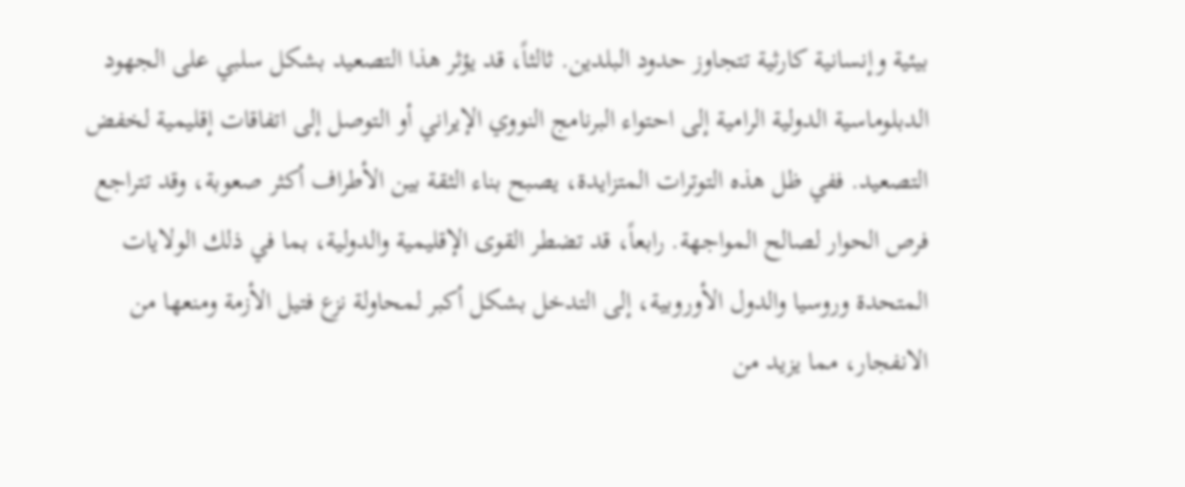بيئية وإنسانية كارثية تتجاوز حدود البلدين. ثالثاً، قد يؤثر هذا التصعيد بشكل سلبي على الجهود الدبلوماسية الدولية الرامية إلى احتواء البرنامج النووي الإيراني أو التوصل إلى اتفاقات إقليمية لخفض التصعيد. ففي ظل هذه التوترات المتزايدة، يصبح بناء الثقة بين الأطراف أكثر صعوبة، وقد تتراجع فرص الحوار لصالح المواجهة. رابعاً، قد تضطر القوى الإقليمية والدولية، بما في ذلك الولايات المتحدة وروسيا والدول الأوروبية، إلى التدخل بشكل أكبر لمحاولة نزع فتيل الأزمة ومنعها من الانفجار، مما يزيد من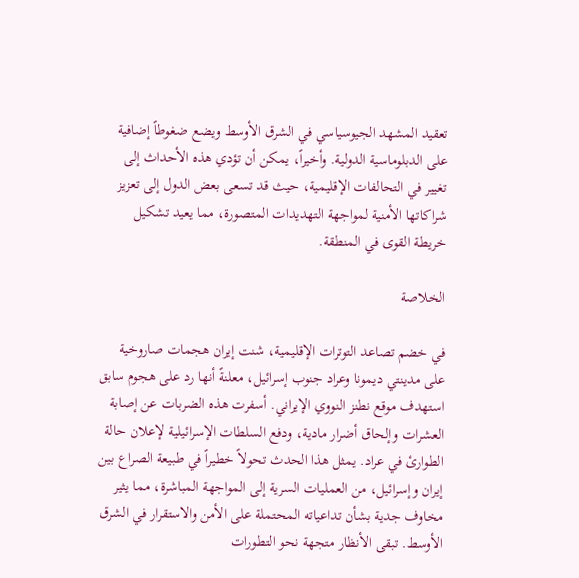تعقيد المشهد الجيوسياسي في الشرق الأوسط ويضع ضغوطاً إضافية على الدبلوماسية الدولية. وأخيراً، يمكن أن تؤدي هذه الأحداث إلى تغيير في التحالفات الإقليمية، حيث قد تسعى بعض الدول إلى تعزيز شراكاتها الأمنية لمواجهة التهديدات المتصورة، مما يعيد تشكيل خريطة القوى في المنطقة.

الخلاصة

في خضم تصاعد التوترات الإقليمية، شنت إيران هجمات صاروخية على مدينتي ديمونا وعراد جنوب إسرائيل، معلنةً أنها رد على هجوم سابق استهدف موقع نطنز النووي الإيراني. أسفرت هذه الضربات عن إصابة العشرات وإلحاق أضرار مادية، ودفع السلطات الإسرائيلية لإعلان حالة الطوارئ في عراد. يمثل هذا الحدث تحولاً خطيراً في طبيعة الصراع بين إيران وإسرائيل، من العمليات السرية إلى المواجهة المباشرة، مما يثير مخاوف جدية بشأن تداعياته المحتملة على الأمن والاستقرار في الشرق الأوسط. تبقى الأنظار متجهة نحو التطورات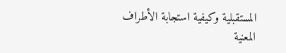المستقبلية وكيفية استجابة الأطراف المعنية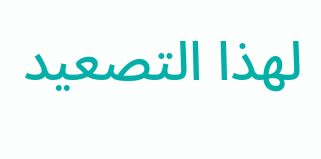لهذا التصعيد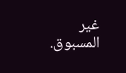غير المسبوق.